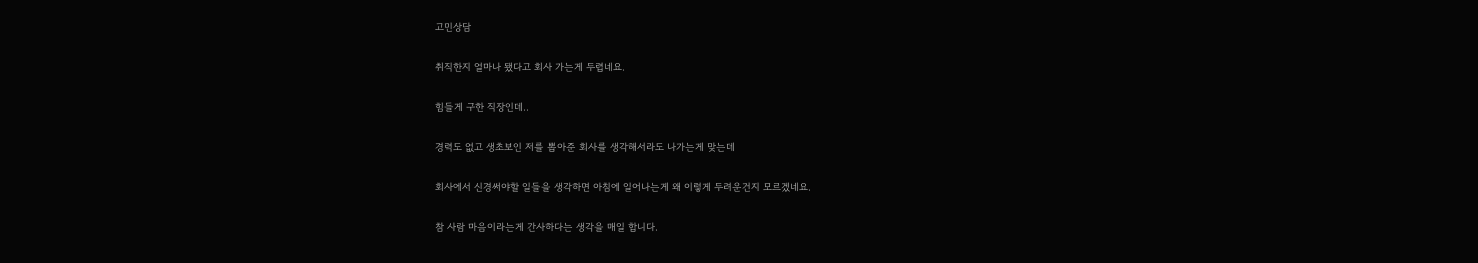고민상담

취직한지 얼마나 됐다고 회사 가는게 두렵네요.

힘들게 구한 직장인데..

경력도 없고 생초보인 저를 뽑아준 회사를 생각해서라도 나가는게 맞는데

회사에서 신경써야할 일들을 생각하면 아침에 일어나는게 왜 이렇게 두려운건지 모르겠네요.

참 사람 마음이라는게 간사하다는 생각을 매일 합니다.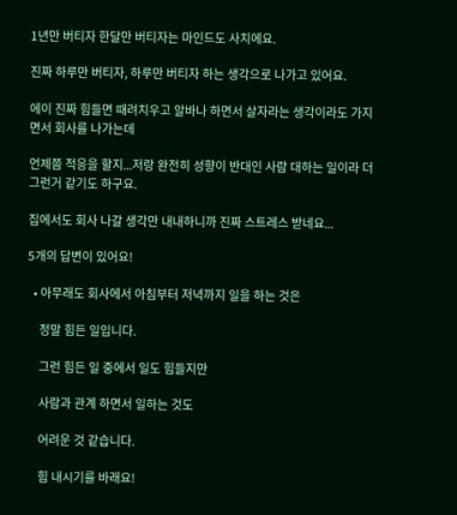1년만 버티자 한달만 버티자는 마인드도 사치에요.

진짜 하루만 버티자, 하루만 버티자 하는 생각으로 나가고 있어요.

에이 진짜 힘들면 때려치우고 알바나 하면서 살자라는 생각이라도 가지면서 회사를 나가는데

언제쯤 적응을 할지...저랑 완전히 성향이 반대인 사람 대하는 일이라 더 그런거 같기도 하구요.

집에서도 회사 나갈 생각만 내내하니까 진짜 스트레스 받네요...

5개의 답변이 있어요!

  • 아무래도 회사에서 아침부터 저녁까지 일을 하는 것은

    정말 힘든 일입니다.

    그런 힘든 일 중에서 일도 힘들지만

    사람과 관계 하면서 일하는 것도

    어려운 것 같습니다.

    힘 내시기를 바래요!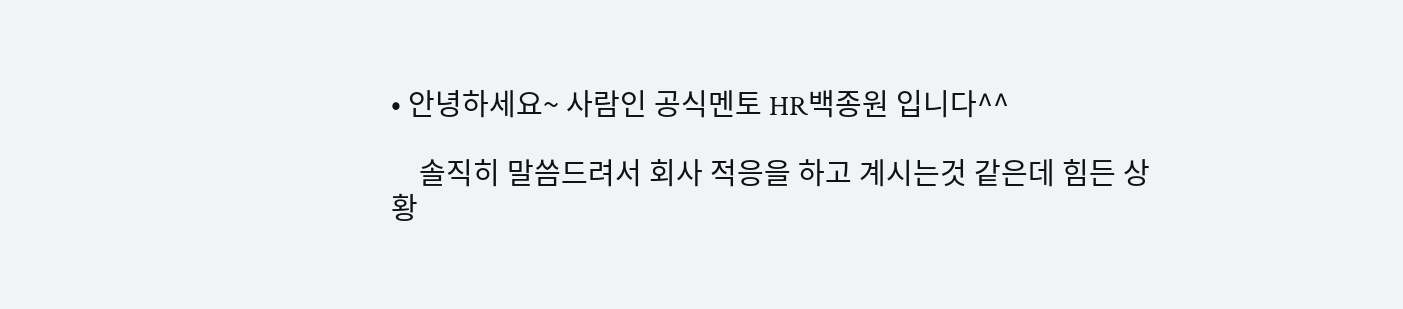• 안녕하세요~ 사람인 공식멘토 HR백종원 입니다^^

    솔직히 말씀드려서 회사 적응을 하고 계시는것 같은데 힘든 상황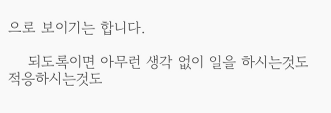으로 보이기는 합니다.

    되도록이면 아무런 생각 없이 일을 하시는것도 적응하시는것도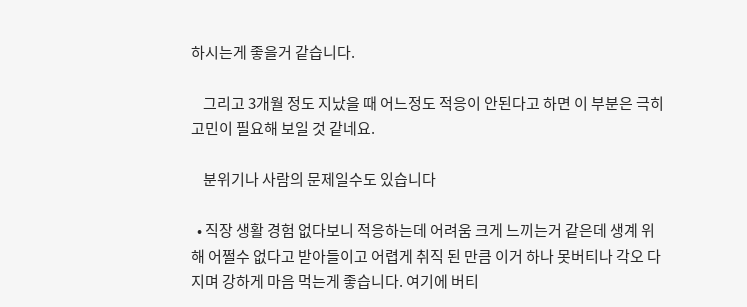하시는게 좋을거 같습니다.

    그리고 3개월 정도 지났을 때 어느정도 적응이 안된다고 하면 이 부분은 극히 고민이 필요해 보일 것 같네요.

    분위기나 사람의 문제일수도 있습니다

  • 직장 생활 경험 없다보니 적응하는데 어려움 크게 느끼는거 같은데 생계 위해 어쩔수 없다고 받아들이고 어렵게 취직 된 만큼 이거 하나 못버티나 각오 다지며 강하게 마음 먹는게 좋습니다. 여기에 버티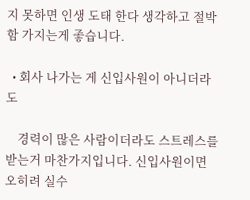지 못하면 인생 도태 한다 생각하고 절박함 가지는게 좋습니다.

  • 회사 나가는 게 신입사원이 아니더라도

    경력이 많은 사람이더라도 스트레스를 받는거 마찬가지입니다. 신입사원이면 오히려 실수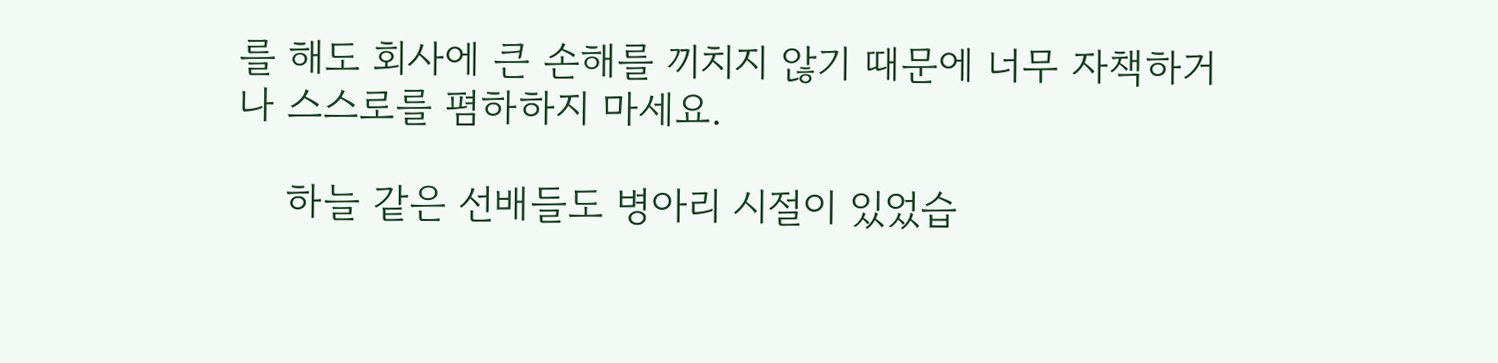를 해도 회사에 큰 손해를 끼치지 않기 때문에 너무 자책하거나 스스로를 폄하하지 마세요.

    하늘 같은 선배들도 병아리 시절이 있었습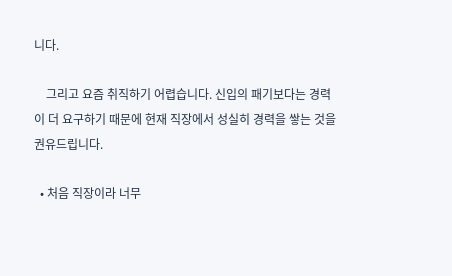니다.

    그리고 요즘 취직하기 어렵습니다. 신입의 패기보다는 경력이 더 요구하기 때문에 현재 직장에서 성실히 경력을 쌓는 것을 권유드립니다.

  • 처음 직장이라 너무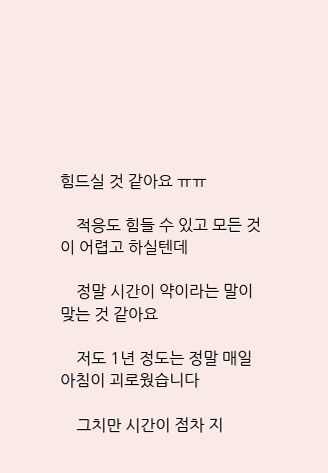힘드실 것 같아요 ㅠㅠ

    적응도 힘들 수 있고 모든 것이 어렵고 하실텐데

    정말 시간이 약이라는 말이 맞는 것 같아요

    저도 1년 정도는 정말 매일 아침이 괴로웠습니다

    그치만 시간이 점차 지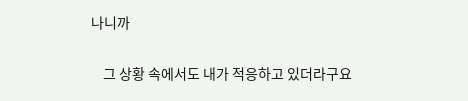나니까

    그 상황 속에서도 내가 적응하고 있더라구요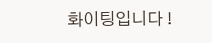화이팅입니다 !